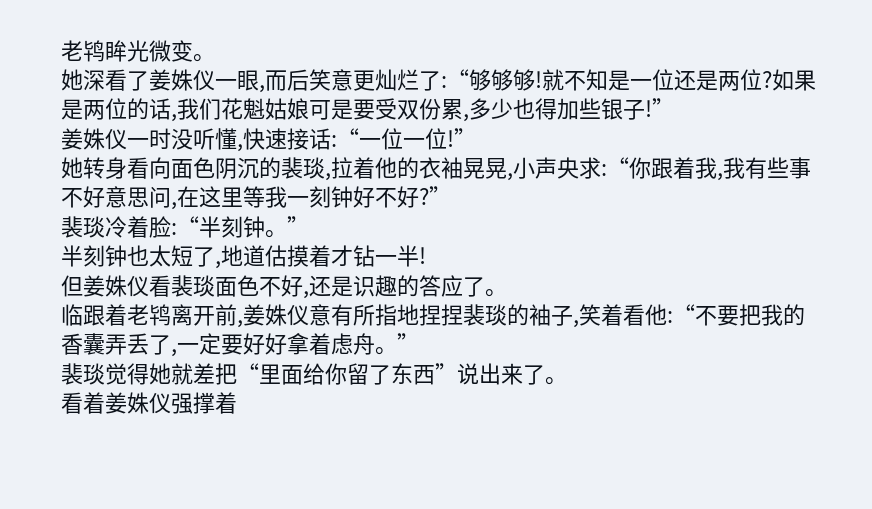老鸨眸光微变。
她深看了姜姝仪一眼,而后笑意更灿烂了:“够够够!就不知是一位还是两位?如果是两位的话,我们花魁姑娘可是要受双份累,多少也得加些银子!”
姜姝仪一时没听懂,快速接话:“一位一位!”
她转身看向面色阴沉的裴琰,拉着他的衣袖晃晃,小声央求:“你跟着我,我有些事不好意思问,在这里等我一刻钟好不好?”
裴琰冷着脸:“半刻钟。”
半刻钟也太短了,地道估摸着才钻一半!
但姜姝仪看裴琰面色不好,还是识趣的答应了。
临跟着老鸨离开前,姜姝仪意有所指地捏捏裴琰的袖子,笑着看他:“不要把我的香囊弄丢了,一定要好好拿着虑舟。”
裴琰觉得她就差把“里面给你留了东西”说出来了。
看着姜姝仪强撑着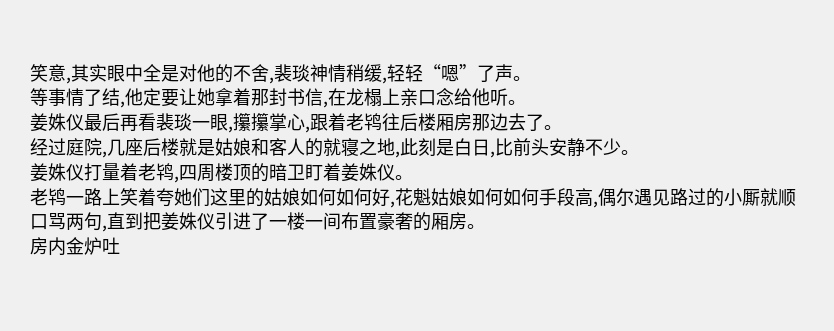笑意,其实眼中全是对他的不舍,裴琰神情稍缓,轻轻“嗯”了声。
等事情了结,他定要让她拿着那封书信,在龙榻上亲口念给他听。
姜姝仪最后再看裴琰一眼,攥攥掌心,跟着老鸨往后楼厢房那边去了。
经过庭院,几座后楼就是姑娘和客人的就寝之地,此刻是白日,比前头安静不少。
姜姝仪打量着老鸨,四周楼顶的暗卫盯着姜姝仪。
老鸨一路上笑着夸她们这里的姑娘如何如何好,花魁姑娘如何如何手段高,偶尔遇见路过的小厮就顺口骂两句,直到把姜姝仪引进了一楼一间布置豪奢的厢房。
房内金炉吐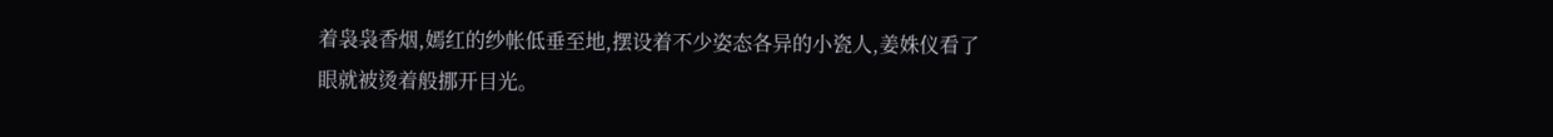着袅袅香烟,嫣红的纱帐低垂至地,摆设着不少姿态各异的小瓷人,姜姝仪看了眼就被烫着般挪开目光。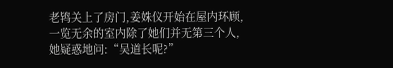老鸨关上了房门,姜姝仪开始在屋内环顾,一览无余的室内除了她们并无第三个人,她疑惑地问:“吴道长呢?”